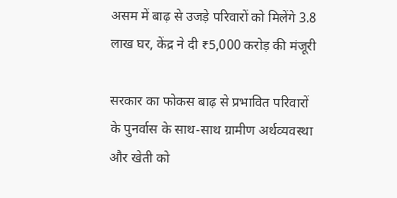असम में बाढ़ से उजड़े परिवारों को मिलेंगे 3.8 लाख घर, केंद्र ने दी ₹5,000 करोड़ की मंजूरी

सरकार का फोकस बाढ़ से प्रभावित परिवारों के पुनर्वास के साथ-साथ ग्रामीण अर्थव्यवस्था और खेती को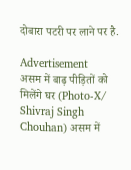दोबारा पटरी पर लाने पर है.

Advertisement
असम में बाढ़ पीड़ितों को मिलेंगे घर (Photo-X/ Shivraj Singh Chouhan) असम में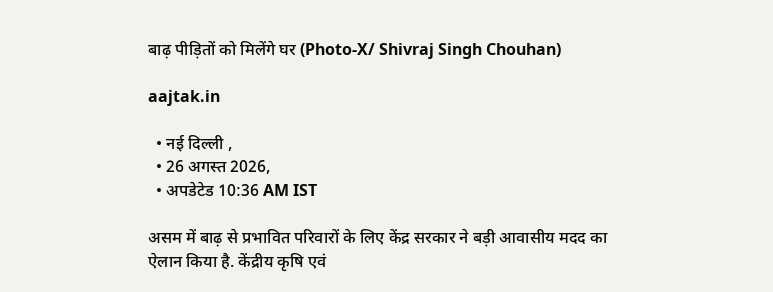बाढ़ पीड़ितों को मिलेंगे घर (Photo-X/ Shivraj Singh Chouhan)

aajtak.in

  • नई दिल्ली ,
  • 26 अगस्त 2026,
  • अपडेटेड 10:36 AM IST

असम में बाढ़ से प्रभावित परिवारों के लिए केंद्र सरकार ने बड़ी आवासीय मदद का ऐलान किया है. केंद्रीय कृषि एवं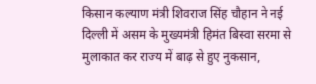किसान कल्याण मंत्री शिवराज सिंह चौहान ने नई दिल्ली में असम के मुख्यमंत्री हिमंत बिस्वा सरमा से मुलाकात कर राज्य में बाढ़ से हुए नुकसान,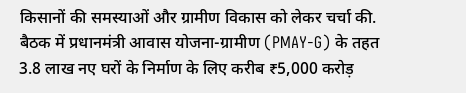किसानों की समस्याओं और ग्रामीण विकास को लेकर चर्चा की. बैठक में प्रधानमंत्री आवास योजना-ग्रामीण (PMAY-G) के तहत 3.8 लाख नए घरों के निर्माण के लिए करीब ₹5,000 करोड़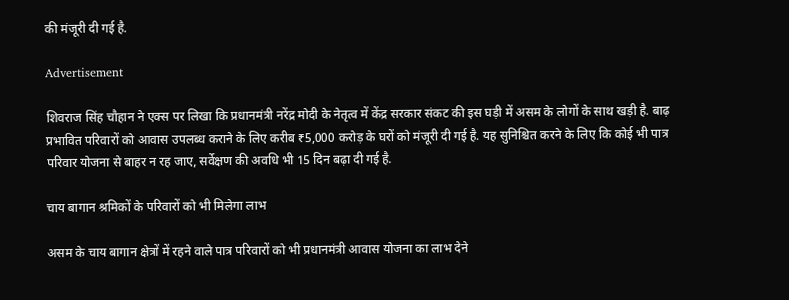की मंजूरी दी गई है.

Advertisement

शिवराज सिंह चौहान ने एक्स पर लिखा कि प्रधानमंत्री नरेंद्र मोदी के नेतृत्व में केंद्र सरकार संकट की इस घड़ी में असम के लोगों के साथ खड़ी है. बाढ़ प्रभावित परिवारों को आवास उपलब्ध कराने के लिए करीब ₹5,000 करोड़ के घरों को मंजूरी दी गई है. यह सुनिश्चित करने के लिए कि कोई भी पात्र परिवार योजना से बाहर न रह जाए, सर्वेक्षण की अवधि भी 15 दिन बढ़ा दी गई है.

चाय बागान श्रमिकों के परिवारों को भी मिलेगा लाभ

असम के चाय बागान क्षेत्रों में रहने वाले पात्र परिवारों को भी प्रधानमंत्री आवास योजना का लाभ देने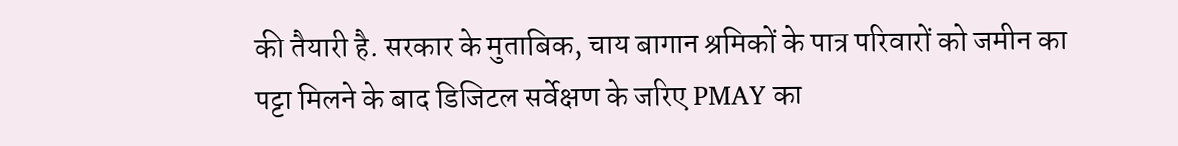की तैयारी है. सरकार के मुताबिक, चाय बागान श्रमिकों के पात्र परिवारों को जमीन का पट्टा मिलने के बाद डिजिटल सर्वेक्षण के जरिए PMAY का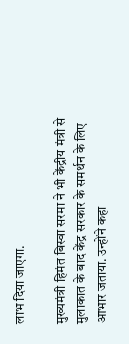लाभ दिया जाएगा.

मुख्यमंत्री हिमंत बिस्वा सरमा ने भी केंद्रीय मंत्री से मुलाकात के बाद केंद्र सरकार के समर्थन के लिए आभार जताया. उन्होंने कहा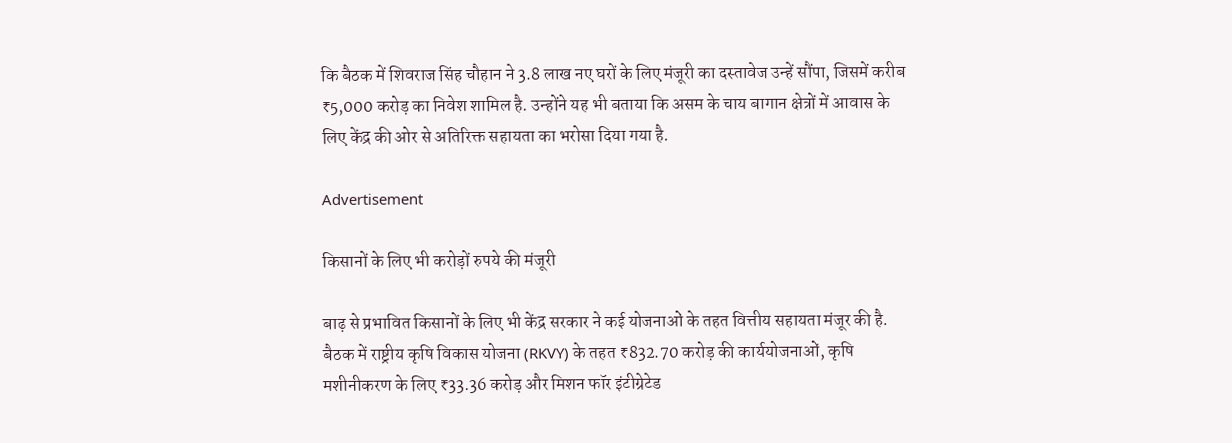कि बैठक में शिवराज सिंह चौहान ने 3.8 लाख नए घरों के लिए मंजूरी का दस्तावेज उन्हें सौंपा, जिसमें करीब ₹5,000 करोड़ का निवेश शामिल है. उन्होंने यह भी बताया कि असम के चाय बागान क्षेत्रों में आवास के लिए केंद्र की ओर से अतिरिक्त सहायता का भरोसा दिया गया है.

Advertisement

किसानों के लिए भी करोड़ों रुपये की मंजूरी

बाढ़ से प्रभावित किसानों के लिए भी केंद्र सरकार ने कई योजनाओं के तहत वित्तीय सहायता मंजूर की है. बैठक में राष्ट्रीय कृषि विकास योजना (RKVY) के तहत ₹832.70 करोड़ की कार्ययोजनाओं, कृषि मशीनीकरण के लिए ₹33.36 करोड़ और मिशन फॉर इंटीग्रेटेड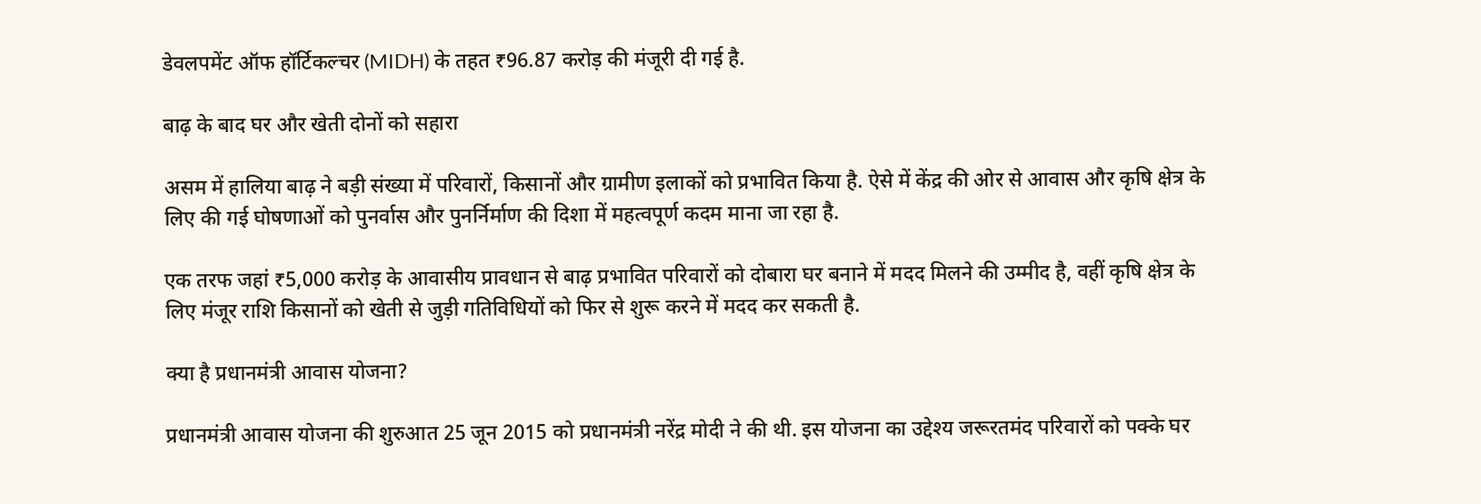डेवलपमेंट ऑफ हॉर्टिकल्चर (MIDH) के तहत ₹96.87 करोड़ की मंजूरी दी गई है.

बाढ़ के बाद घर और खेती दोनों को सहारा

असम में हालिया बाढ़ ने बड़ी संख्या में परिवारों, किसानों और ग्रामीण इलाकों को प्रभावित किया है. ऐसे में केंद्र की ओर से आवास और कृषि क्षेत्र के लिए की गई घोषणाओं को पुनर्वास और पुनर्निर्माण की दिशा में महत्वपूर्ण कदम माना जा रहा है.

एक तरफ जहां ₹5,000 करोड़ के आवासीय प्रावधान से बाढ़ प्रभावित परिवारों को दोबारा घर बनाने में मदद मिलने की उम्मीद है, वहीं कृषि क्षेत्र के लिए मंजूर राशि किसानों को खेती से जुड़ी गतिविधियों को फिर से शुरू करने में मदद कर सकती है.

क्या है प्रधानमंत्री आवास योजना?

प्रधानमंत्री आवास योजना की शुरुआत 25 जून 2015 को प्रधानमंत्री नरेंद्र मोदी ने की थी. इस योजना का उद्देश्य जरूरतमंद परिवारों को पक्के घर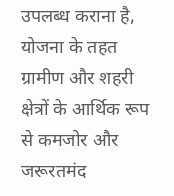उपलब्ध कराना है, योजना के तहत ग्रामीण और शहरी क्षेत्रों के आर्थिक रूप से कमजोर और जरूरतमंद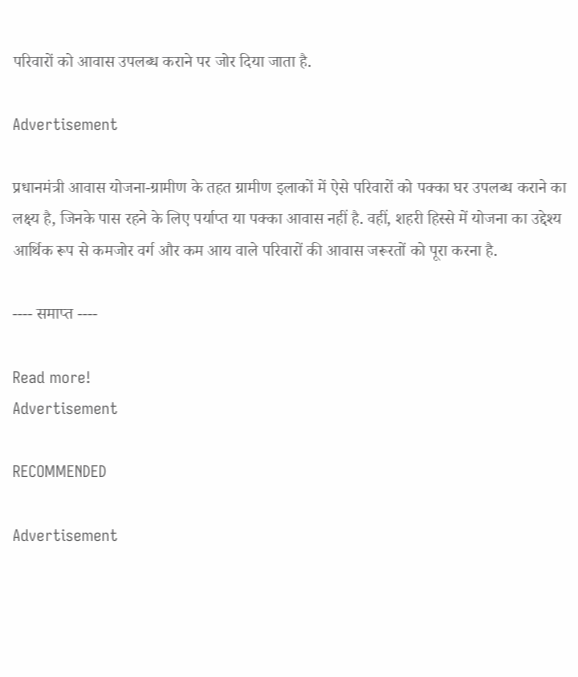परिवारों को आवास उपलब्ध कराने पर जोर दिया जाता है.

Advertisement

प्रधानमंत्री आवास योजना-ग्रामीण के तहत ग्रामीण इलाकों में ऐसे परिवारों को पक्का घर उपलब्ध कराने का लक्ष्य है, जिनके पास रहने के लिए पर्याप्त या पक्का आवास नहीं है. वहीं, शहरी हिस्से में योजना का उद्देश्य आर्थिक रूप से कमजोर वर्ग और कम आय वाले परिवारों की आवास जरूरतों को पूरा करना है.

---- समाप्त ----

Read more!
Advertisement

RECOMMENDED

Advertisement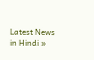Latest News in Hindi »